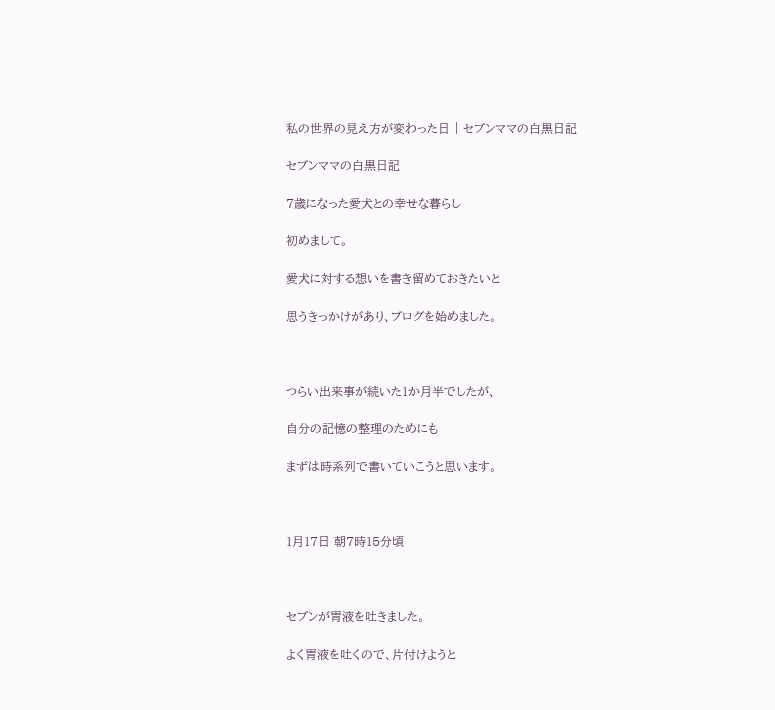私の世界の見え方が変わった日 | セブンママの白黒日記

セブンママの白黒日記

7歳になった愛犬との幸せな暮らし

初めまして。

愛犬に対する想いを書き留めておきたいと

思うきっかけがあり、ブログを始めました。



つらい出来事が続いた1か月半でしたが、

自分の記憶の整理のためにも

まずは時系列で書いていこうと思います。



1月17日 朝7時15分頃



セブンが胃液を吐きました。

よく胃液を吐くので、片付けようと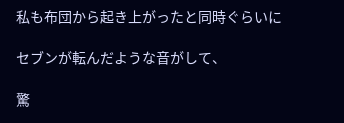私も布団から起き上がったと同時ぐらいに

セブンが転んだような音がして、

驚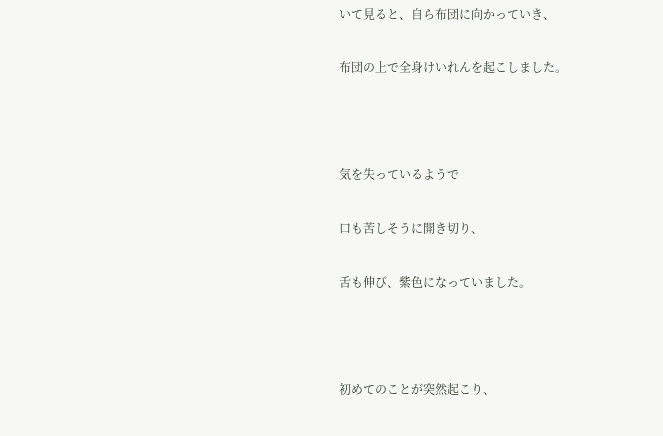いて見ると、自ら布団に向かっていき、

布団の上で全身けいれんを起こしました。



気を失っているようで

口も苦しそうに開き切り、

舌も伸び、紫色になっていました。



初めてのことが突然起こり、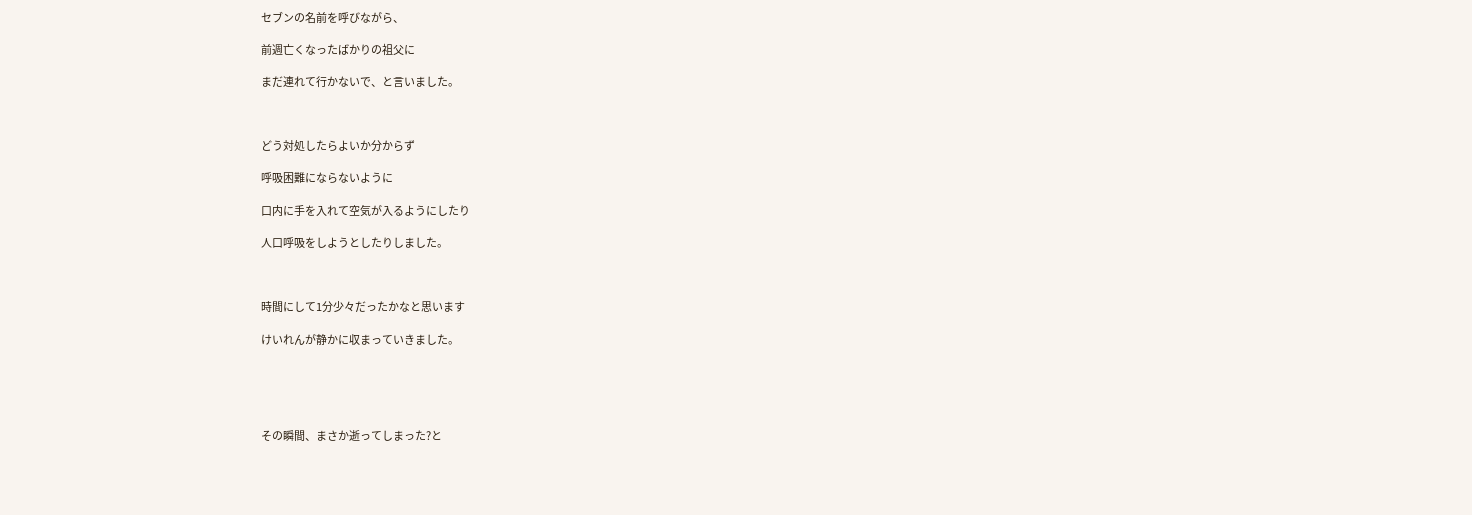セブンの名前を呼びながら、

前週亡くなったばかりの祖父に

まだ連れて行かないで、と言いました。



どう対処したらよいか分からず

呼吸困難にならないように

口内に手を入れて空気が入るようにしたり

人口呼吸をしようとしたりしました。



時間にして1分少々だったかなと思います

けいれんが静かに収まっていきました。





その瞬間、まさか逝ってしまった?と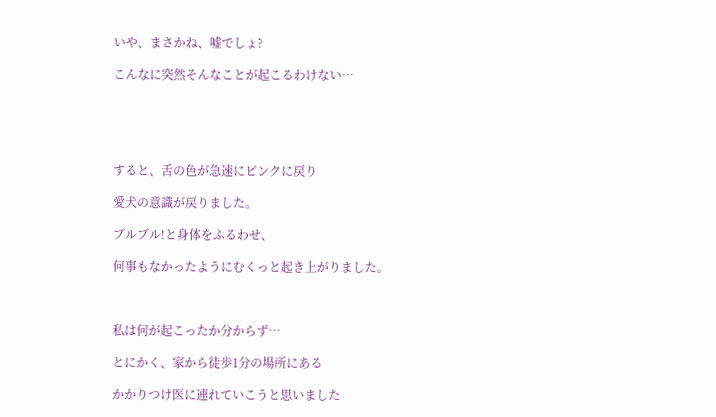いや、まさかね、嘘でしょ?

こんなに突然そんなことが起こるわけない…





すると、舌の色が急速にピンクに戻り

愛犬の意識が戻りました。

ブルブル!と身体をふるわせ、

何事もなかったようにむくっと起き上がりました。



私は何が起こったか分からず…

とにかく、家から徒歩1分の場所にある

かかりつけ医に連れていこうと思いました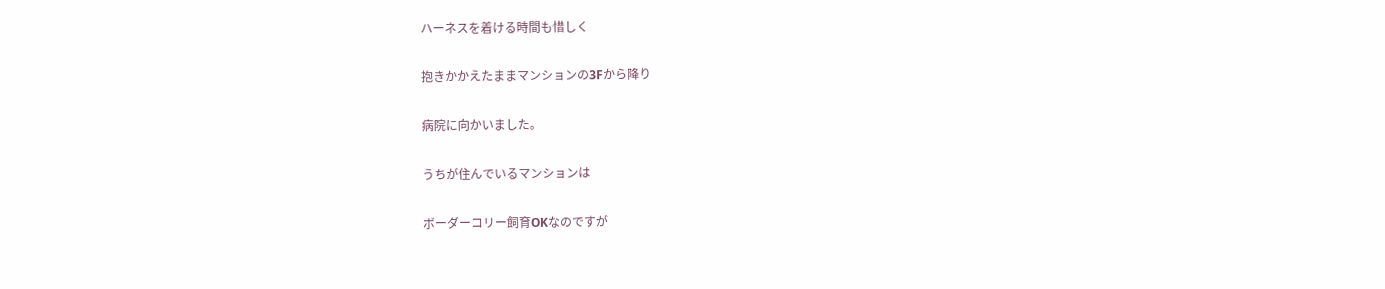ハーネスを着ける時間も惜しく

抱きかかえたままマンションの3Fから降り

病院に向かいました。

うちが住んでいるマンションは

ボーダーコリー飼育OKなのですが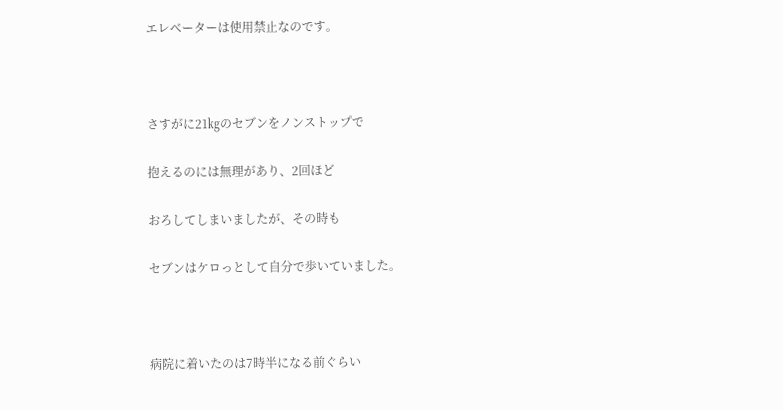エレベーターは使用禁止なのです。



さすがに21㎏のセブンをノンストップで

抱えるのには無理があり、2回ほど

おろしてしまいましたが、その時も

セブンはケロっとして自分で歩いていました。



病院に着いたのは7時半になる前ぐらい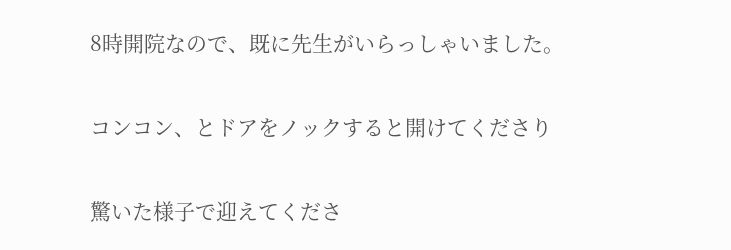8時開院なので、既に先生がいらっしゃいました。

コンコン、とドアをノックすると開けてくださり

驚いた様子で迎えてくださ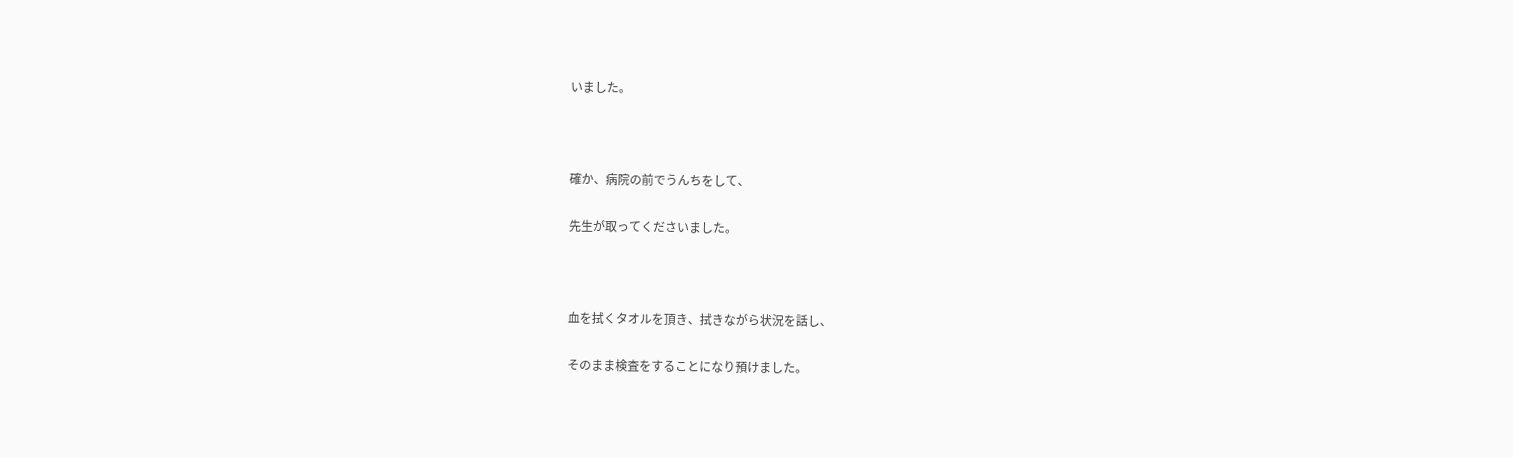いました。



確か、病院の前でうんちをして、

先生が取ってくださいました。



血を拭くタオルを頂き、拭きながら状況を話し、

そのまま検査をすることになり預けました。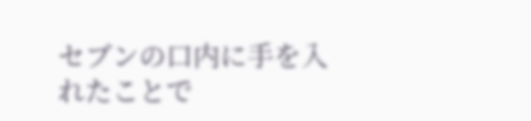セブンの口内に手を入れたことで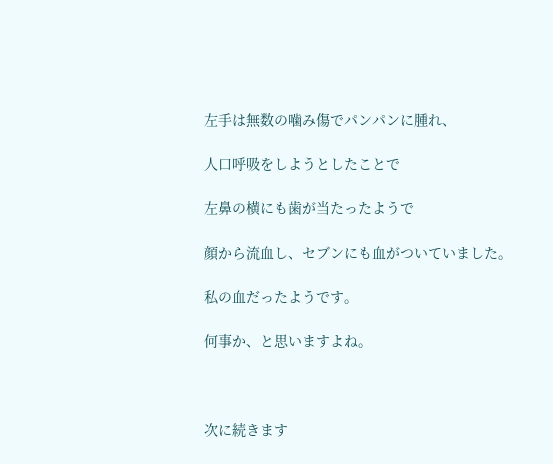左手は無数の噛み傷でパンパンに腫れ、

人口呼吸をしようとしたことで

左鼻の横にも歯が当たったようで

顔から流血し、セブンにも血がついていました。

私の血だったようです。

何事か、と思いますよね。



次に続きます